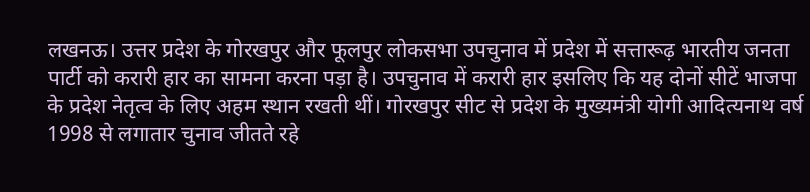लखनऊ। उत्तर प्रदेश के गोरखपुर और फूलपुर लोकसभा उपचुनाव में प्रदेश में सत्तारूढ़ भारतीय जनता पार्टी को करारी हार का सामना करना पड़ा है। उपचुनाव में करारी हार इसलिए कि यह दोनों सीटें भाजपा के प्रदेश नेतृत्व के लिए अहम स्थान रखती थीं। गोरखपुर सीट से प्रदेश के मुख्यमंत्री योगी आदित्यनाथ वर्ष 1998 से लगातार चुनाव जीतते रहे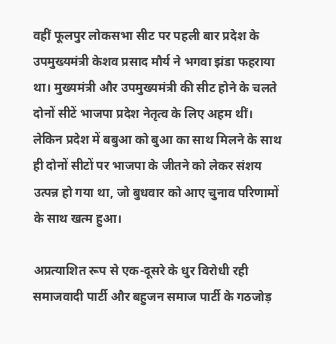वहीं फूलपुर लोकसभा सीट पर पहली बार प्रदेश के उपमुख्यमंत्री केशव प्रसाद मौर्य ने भगवा झंडा फहराया था। मुख्यमंत्री और उपमुख्यमंत्री की सीट होने के चलते दोनों सीटें भाजपा प्रदेश नेतृत्व के लिए अहम थीं। लेकिन प्रदेश में बबुआ को बुआ का साथ मिलने के साथ ही दोनों सीटों पर भाजपा के जीतने को लेकर संशय उत्पन्न हो गया था, जो बुधवार को आए चुनाव परिणामों के साथ खत्म हुआ।

अप्रत्याशित रूप से एक-दूसरे के धुर विरोधी रही समाजवादी पार्टी और बहुजन समाज पार्टी के गठजोड़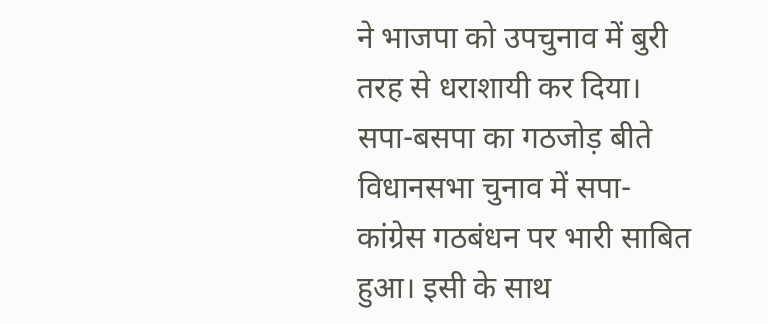ने भाजपा को उपचुनाव में बुरी तरह से धराशायी कर दिया। सपा-बसपा का गठजोड़ बीते विधानसभा चुनाव में सपा-कांग्रेस गठबंधन पर भारी साबित हुआ। इसी के साथ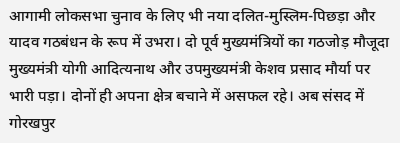आगामी लोकसभा चुनाव के लिए भी नया दलित-मुस्लिम-पिछड़ा और यादव गठबंधन के रूप में उभरा। दो पूर्व मुख्यमंत्रियों का गठजोड़ मौजूदा मुख्यमंत्री योगी आदित्यनाथ और उपमुख्यमंत्री केशव प्रसाद मौर्या पर भारी पड़ा। दोनों ही अपना क्षेत्र बचाने में असफल रहे। अब संसद में गोरखपुर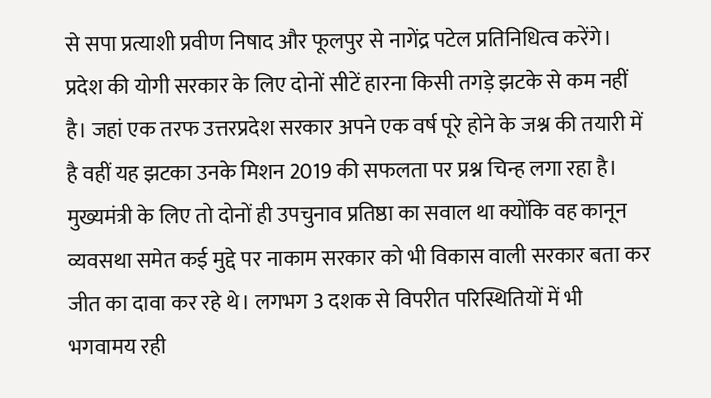से सपा प्रत्याशी प्रवीण निषाद और फूलपुर से नागेंद्र पटेल प्रतिनिधित्व करेंगे।
प्रदेश की योगी सरकार के लिए दोनों सीटें हारना किसी तगड़े झटके से कम नहीं है। जहां एक तरफ उत्तरप्रदेश सरकार अपने एक वर्ष पूरे होने के जश्न की तयारी में है वहीं यह झटका उनके मिशन 2019 की सफलता पर प्रश्न चिन्ह लगा रहा है। मुख्यमंत्री के लिए तो दोनों ही उपचुनाव प्रतिष्ठा का सवाल था क्योंकि वह कानून व्यवसथा समेत कई मुद्दे पर नाकाम सरकार को भी विकास वाली सरकार बता कर जीत का दावा कर रहे थे। लगभग 3 दशक से विपरीत परिस्थितियों में भी भगवामय रही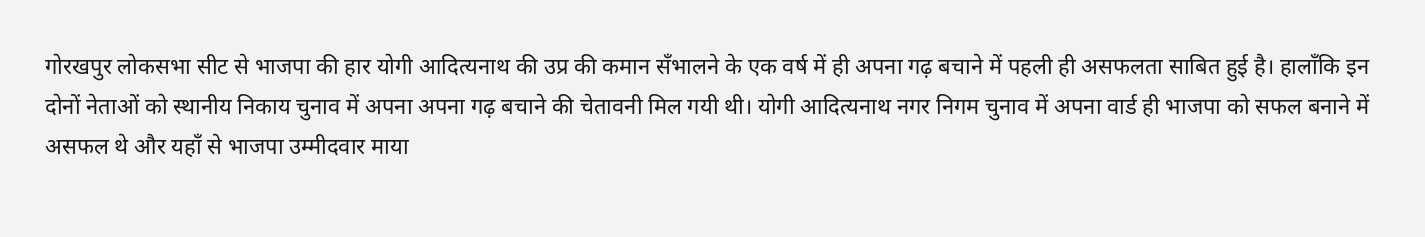गोरखपुर लोकसभा सीट से भाजपा की हार योगी आदित्यनाथ की उप्र की कमान सँभालने के एक वर्ष में ही अपना गढ़ बचाने में पहली ही असफलता साबित हुई है। हालाँकि इन दोनों नेताओं को स्थानीय निकाय चुनाव में अपना अपना गढ़ बचाने की चेतावनी मिल गयी थी। योगी आदित्यनाथ नगर निगम चुनाव में अपना वार्ड ही भाजपा को सफल बनाने में असफल थे और यहाँ से भाजपा उम्मीदवार माया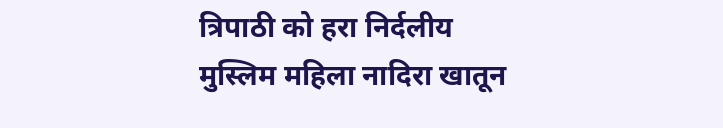त्रिपाठी को हरा निर्दलीय मुस्लिम महिला नादिरा खातून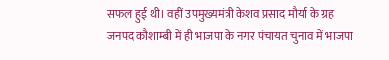सफल हुई थी। वहीं उपमुख्यमंत्री केशव प्रसाद मौर्या के ग्रह जनपद कौशाम्बी में ही भाजपा के नगर पंचायत चुनाव में भाजपा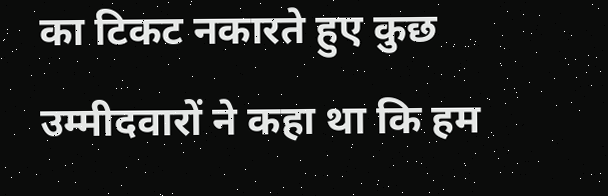का टिकट नकारते हुए कुछ उम्मीदवारों ने कहा था कि हम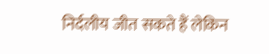निर्दलीय जीत सकते हैं लेकिन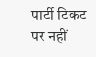पार्टी टिकट पर नहीं